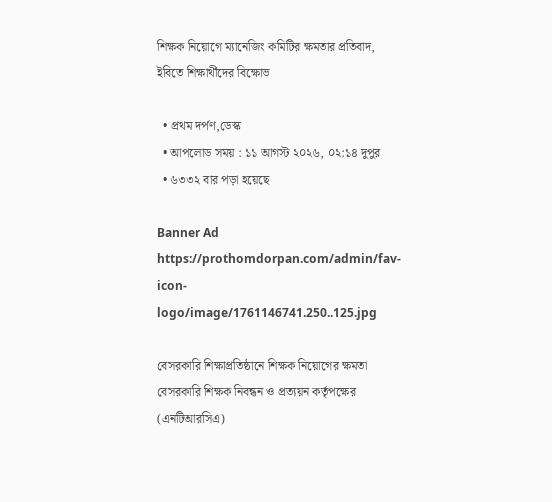শিক্ষক নিয়োগে ম্যানেজিং কমিটির ক্ষমতার প্রতিবাদ, ইবিতে শিক্ষার্থীদের বিক্ষোভ

  • প্রথম দর্পণ,ডেস্ক
  • আপলোড সময় : ১১ আগস্ট ২০২৬, ০২:১৪ দুপুর
  • ৬৩৩২ বার পড়া হয়েছে

Banner Ad
https://prothomdorpan.com/admin/fav-icon-logo/image/1761146741.250..125.jpg

বেসরকারি শিক্ষাপ্রতিষ্ঠানে শিক্ষক নিয়োগের ক্ষমতা বেসরকারি শিক্ষক নিবন্ধন ও প্রত্যয়ন কর্তৃপক্ষের (এনটিআরসিএ)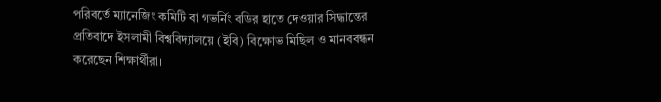পরিবর্তে ম্যানেজিং কমিটি বা গভর্নিং বডির হাতে দেওয়ার সিদ্ধান্তের প্রতিবাদে ইসলামী বিশ্ববিদ্যালয়ে (ইবি) বিক্ষোভ মিছিল ও মানববন্ধন করেছেন শিক্ষার্থীরা।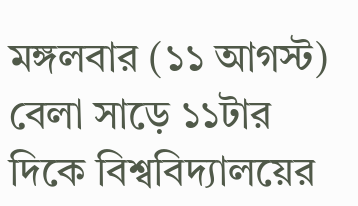মঙ্গলবার (১১ আগস্ট) বেলা সাড়ে ১১টার দিকে বিশ্ববিদ্যালয়ের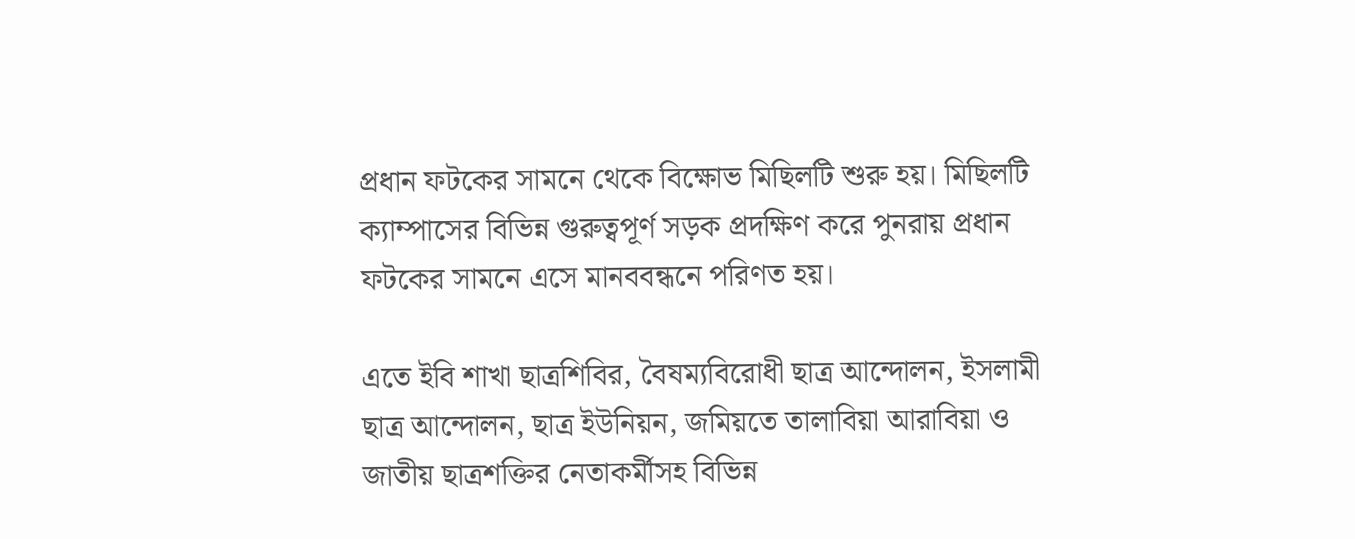প্রধান ফটকের সামনে থেকে বিক্ষোভ মিছিলটি শুরু হয়। মিছিলটি ক্যাম্পাসের বিভিন্ন গুরুত্বপূর্ণ সড়ক প্রদক্ষিণ করে পুনরায় প্রধান ফটকের সামনে এসে মানববন্ধনে পরিণত হয়।

এতে ইবি শাখা ছাত্রশিবির, বৈষম্যবিরোধী ছাত্র আন্দোলন, ইসলামী ছাত্র আন্দোলন, ছাত্র ইউনিয়ন, জমিয়তে তালাবিয়া আরাবিয়া ও জাতীয় ছাত্রশক্তির নেতাকর্মীসহ বিভিন্ন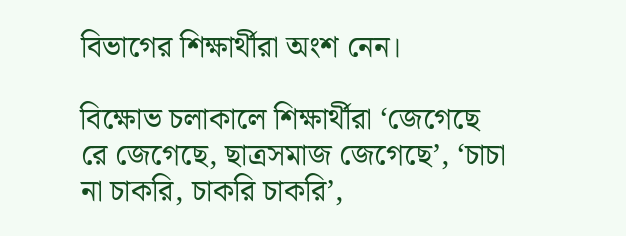বিভাগের শিক্ষার্থীরা অংশ নেন।

বিক্ষোভ চলাকালে শিক্ষার্থীরা ‘জেগেছে রে জেগেছে, ছাত্রসমাজ জেগেছে’, ‘চাচা না চাকরি, চাকরি চাকরি’,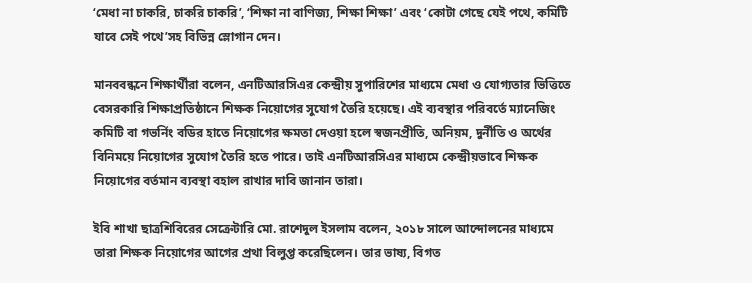‘মেধা না চাকরি, চাকরি চাকরি’, ‘শিক্ষা না বাণিজ্য, শিক্ষা শিক্ষা’ এবং ‘কোটা গেছে যেই পথে, কমিটি যাবে সেই পথে’সহ বিভিন্ন স্লোগান দেন।

মানববন্ধনে শিক্ষার্থীরা বলেন, এনটিআরসিএর কেন্দ্রীয় সুপারিশের মাধ্যমে মেধা ও যোগ্যতার ভিত্তিতে বেসরকারি শিক্ষাপ্রতিষ্ঠানে শিক্ষক নিয়োগের সুযোগ তৈরি হয়েছে। এই ব্যবস্থার পরিবর্তে ম্যানেজিং কমিটি বা গভর্নিং বডির হাতে নিয়োগের ক্ষমতা দেওয়া হলে স্বজনপ্রীতি, অনিয়ম, দুর্নীতি ও অর্থের বিনিময়ে নিয়োগের সুযোগ তৈরি হতে পারে। তাই এনটিআরসিএর মাধ্যমে কেন্দ্রীয়ভাবে শিক্ষক নিয়োগের বর্তমান ব্যবস্থা বহাল রাখার দাবি জানান তারা।

ইবি শাখা ছাত্রশিবিরের সেক্রেটারি মো. রাশেদুল ইসলাম বলেন, ২০১৮ সালে আন্দোলনের মাধ্যমে তারা শিক্ষক নিয়োগের আগের প্রথা বিলুপ্ত করেছিলেন। তার ভাষ্য, বিগত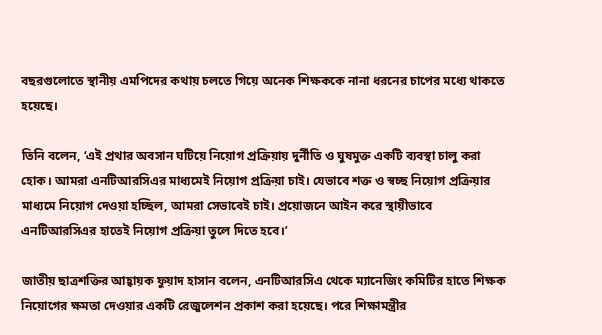বছরগুলোতে স্থানীয় এমপিদের কথায় চলতে গিয়ে অনেক শিক্ষককে নানা ধরনের চাপের মধ্যে থাকতে হয়েছে।

তিনি বলেন, ‘এই প্রথার অবসান ঘটিয়ে নিয়োগ প্রক্রিয়ায় দুর্নীতি ও ঘুষমুক্ত একটি ব্যবস্থা চালু করা হোক। আমরা এনটিআরসিএর মাধ্যমেই নিয়োগ প্রক্রিয়া চাই। যেভাবে শক্ত ও স্বচ্ছ নিয়োগ প্রক্রিয়ার মাধ্যমে নিয়োগ দেওয়া হচ্ছিল, আমরা সেভাবেই চাই। প্রয়োজনে আইন করে স্থায়ীভাবে এনটিআরসিএর হাতেই নিয়োগ প্রক্রিয়া তুলে দিতে হবে।’

জাতীয় ছাত্রশক্তির আহ্বায়ক ফুয়াদ হাসান বলেন, এনটিআরসিএ থেকে ম্যানেজিং কমিটির হাতে শিক্ষক নিয়োগের ক্ষমতা দেওয়ার একটি রেজুলেশন প্রকাশ করা হয়েছে। পরে শিক্ষামন্ত্রীর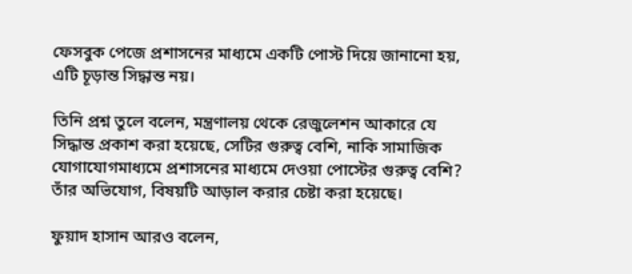ফেসবুক পেজে প্রশাসনের মাধ্যমে একটি পোস্ট দিয়ে জানানো হয়, এটি চূড়ান্ত সিদ্ধান্ত নয়।

তিনি প্রশ্ন তুলে বলেন, মন্ত্রণালয় থেকে রেজুলেশন আকারে যে সিদ্ধান্ত প্রকাশ করা হয়েছে, সেটির গুরুত্ব বেশি, নাকি সামাজিক যোগাযোগমাধ্যমে প্রশাসনের মাধ্যমে দেওয়া পোস্টের গুরুত্ব বেশি? তাঁর অভিযোগ, বিষয়টি আড়াল করার চেষ্টা করা হয়েছে।

ফুয়াদ হাসান আরও বলেন,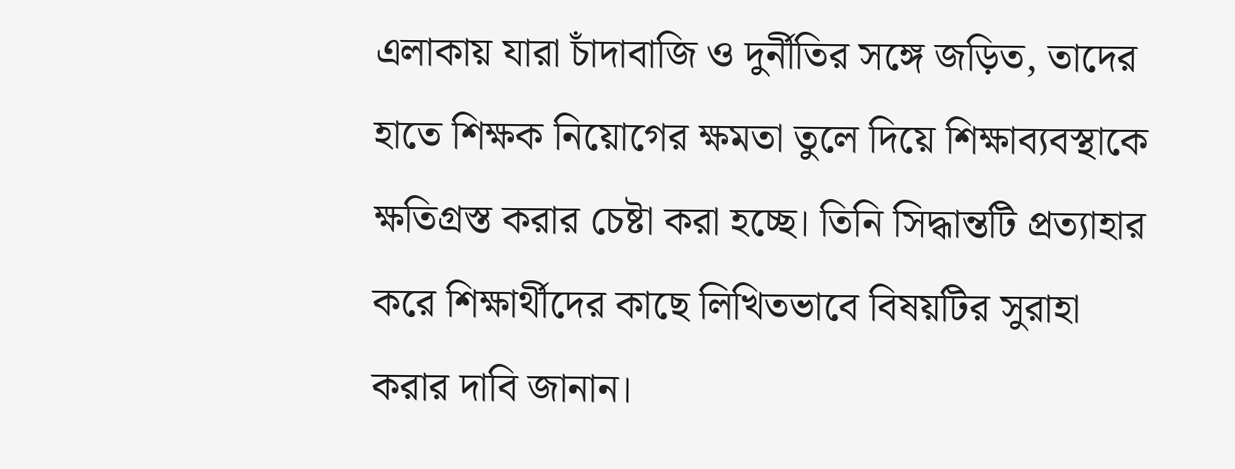এলাকায় যারা চাঁদাবাজি ও দুর্নীতির সঙ্গে জড়িত, তাদের হাতে শিক্ষক নিয়োগের ক্ষমতা তুলে দিয়ে শিক্ষাব্যবস্থাকে ক্ষতিগ্রস্ত করার চেষ্টা করা হচ্ছে। তিনি সিদ্ধান্তটি প্রত্যাহার করে শিক্ষার্থীদের কাছে লিখিতভাবে বিষয়টির সুরাহা করার দাবি জানান।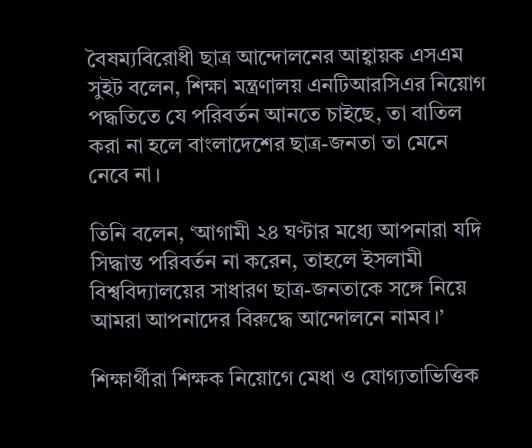বৈষম্যবিরোধী ছাত্র আন্দোলনের আহ্বায়ক এসএম সুইট বলেন, শিক্ষা মন্ত্রণালয় এনটিআরসিএর নিয়োগ পদ্ধতিতে যে পরিবর্তন আনতে চাইছে, তা বাতিল করা না হলে বাংলাদেশের ছাত্র-জনতা তা মেনে নেবে না।

তিনি বলেন, ‘আগামী ২৪ ঘণ্টার মধ্যে আপনারা যদি সিদ্ধান্ত পরিবর্তন না করেন, তাহলে ইসলামী বিশ্ববিদ্যালয়ের সাধারণ ছাত্র-জনতাকে সঙ্গে নিয়ে আমরা আপনাদের বিরুদ্ধে আন্দোলনে নামব।’

শিক্ষার্থীরা শিক্ষক নিয়োগে মেধা ও যোগ্যতাভিত্তিক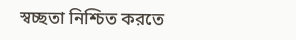স্বচ্ছতা নিশ্চিত করতে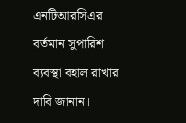এনটিআরসিএর বর্তমান সুপারিশ ব্যবস্থা বহাল রাখার দাবি জানান।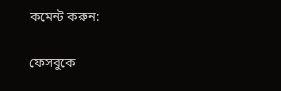কমেন্ট করুন:

ফেসবুকে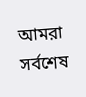আমরা
সর্বশেষ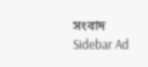সংবাদ
Sidebar Ad